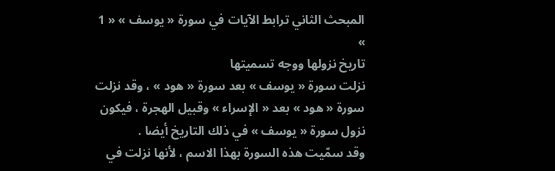المبحث الثاني ترابط الآيات في سورة « يوسف » « 1 »
تاريخ نزولها ووجه تسميتها
نزلت سورة « يوسف » بعد سورة « هود » ، وقد نزلت سورة « هود » بعد « الإسراء » وقبيل الهجرة ، فيكون نزول سورة « يوسف » في ذلك التاريخ أيضا .
وقد سمّيت هذه السورة بهذا الاسم ، لأنها نزلت في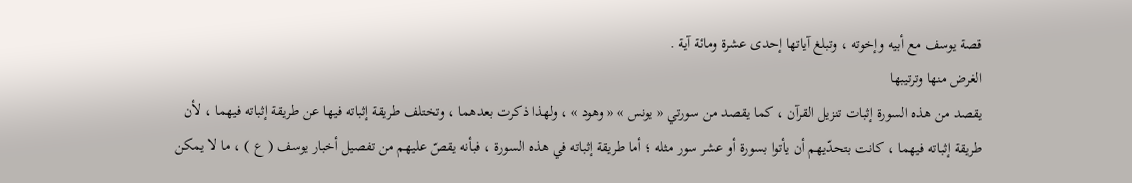قصة يوسف مع أبيه وإخوته ، وتبلغ آياتها إحدى عشرة ومائة آية .
الغرض منها وترتيبها
يقصد من هذه السورة إثبات تنزيل القرآن ، كما يقصد من سورتي « يونس » « وهود » ، ولهذا ذكرت بعدهما ، وتختلف طريقة إثباته فيها عن طريقة إثباته فيهما ، لأن طريقة إثباته فيهما ، كانت بتحدّيهم أن يأتوا بسورة أو عشر سور مثله ؛ أما طريقة إثباته في هذه السورة ، فبأنه يقصّ عليهم من تفصيل أخبار يوسف ( ع ) ، ما لا يمكن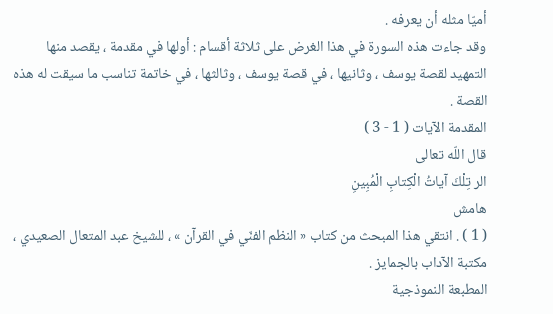أميّا مثله أن يعرفه .
وقد جاءت هذه السورة في هذا الغرض على ثلاثة أقسام : أولها في مقدمة ، يقصد منها التمهيد لقصة يوسف ، وثانيها ، في قصة يوسف ، وثالثها ، في خاتمة تناسب ما سيقت له هذه القصة .
المقدمة الآيات ( 1 - 3 )
قال اللّه تعالى
الر تِلْكَ آياتُ الْكِتابِ الْمُبِينِ
هامش
( 1 ) . انتقي هذا المبحث من كتاب « النظم الفنّي في القرآن » ، للشيخ عبد المتعال الصعيدي ، مكتبة الآداب بالجمايز .
المطبعة النموذجية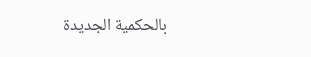بالحكمية الجديدة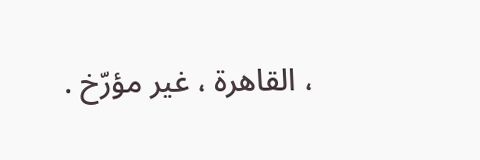، القاهرة ، غير مؤرّخ .